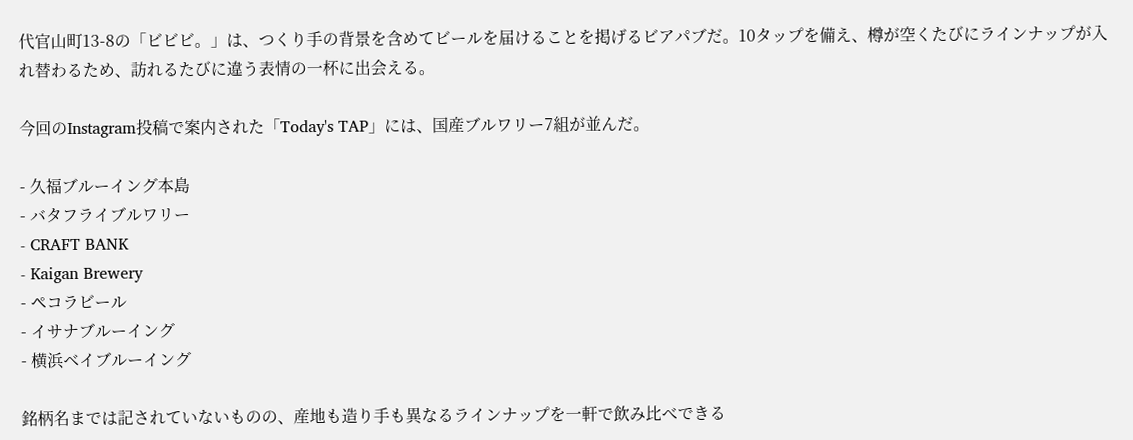代官山町13-8の「ビビビ。」は、つくり手の背景を含めてビールを届けることを掲げるビアパブだ。10タップを備え、樽が空くたびにラインナップが入れ替わるため、訪れるたびに違う表情の一杯に出会える。

今回のInstagram投稿で案内された「Today's TAP」には、国産ブルワリー7組が並んだ。

- 久福ブルーイング本島
- バタフライブルワリー
- CRAFT BANK
- Kaigan Brewery
- ペコラビール
- イサナブルーイング
- 横浜ベイブルーイング

銘柄名までは記されていないものの、産地も造り手も異なるラインナップを一軒で飲み比べできる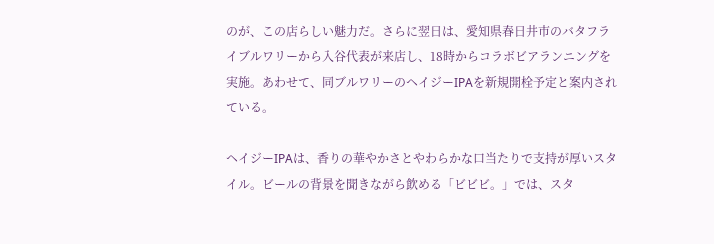のが、この店らしい魅力だ。さらに翌日は、愛知県春日井市のバタフライブルワリーから入谷代表が来店し、18時からコラボビアランニングを実施。あわせて、同ブルワリーのヘイジーIPAを新規開栓予定と案内されている。

ヘイジーIPAは、香りの華やかさとやわらかな口当たりで支持が厚いスタイル。ビールの背景を聞きながら飲める「ビビビ。」では、スタ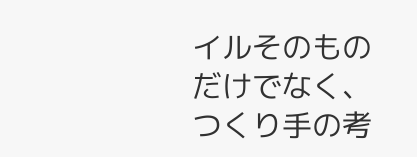イルそのものだけでなく、つくり手の考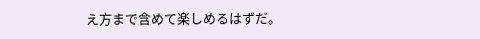え方まで含めて楽しめるはずだ。